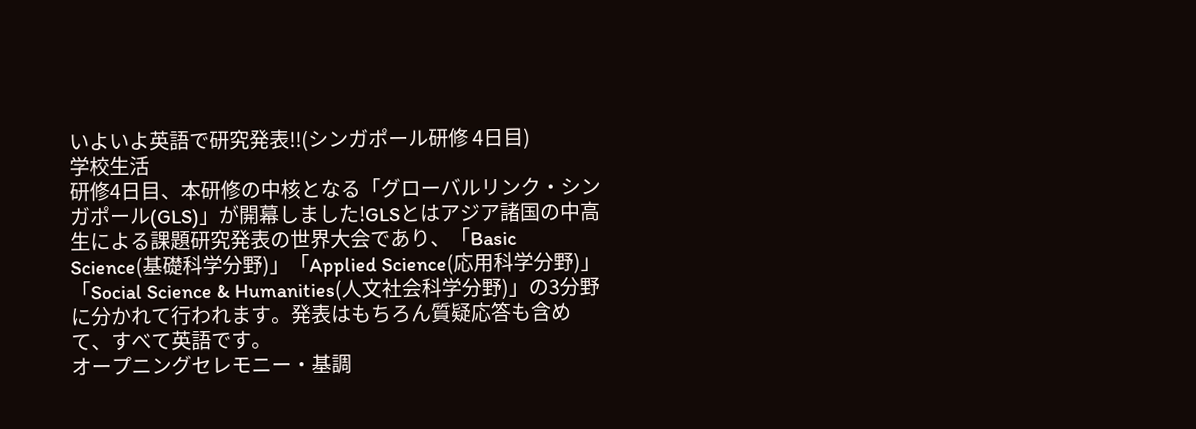いよいよ英語で研究発表!!(シンガポール研修 4日目)
学校生活
研修4日目、本研修の中核となる「グローバルリンク・シンガポール(GLS)」が開幕しました!GLSとはアジア諸国の中高生による課題研究発表の世界大会であり、「Basic Science(基礎科学分野)」「Applied Science(応用科学分野)」「Social Science & Humanities(人文社会科学分野)」の3分野に分かれて行われます。発表はもちろん質疑応答も含めて、すべて英語です。
オープニングセレモニー・基調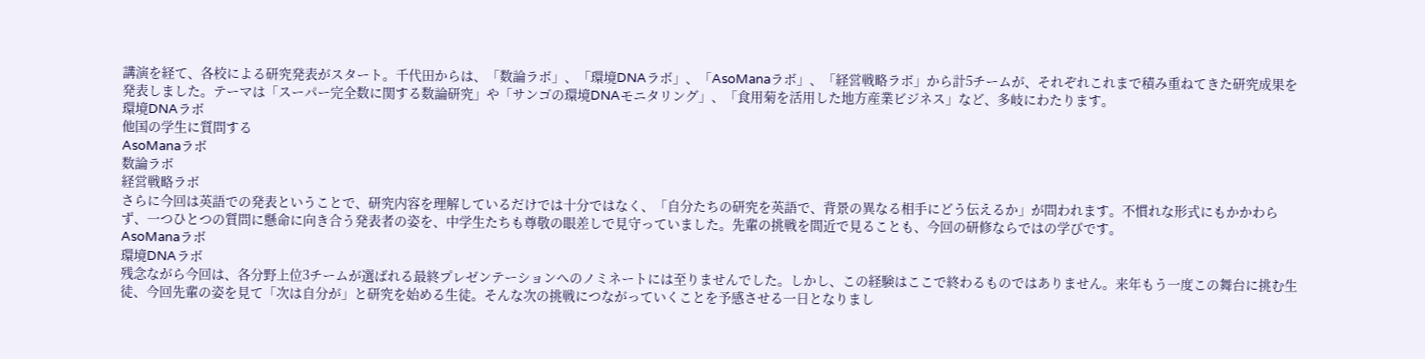講演を経て、各校による研究発表がスタート。千代田からは、「数論ラボ」、「環境DNAラボ」、「AsoManaラボ」、「経営戦略ラボ」から計5チームが、それぞれこれまで積み重ねてきた研究成果を発表しました。テーマは「スーパー完全数に関する数論研究」や「サンゴの環境DNAモニタリング」、「食用菊を活用した地方産業ビジネス」など、多岐にわたります。
環境DNAラボ
他国の学生に質問する
AsoManaラボ
数論ラボ
経営戦略ラボ
さらに今回は英語での発表ということで、研究内容を理解しているだけでは十分ではなく、「自分たちの研究を英語で、背景の異なる相手にどう伝えるか」が問われます。不慣れな形式にもかかわらず、一つひとつの質問に懸命に向き合う発表者の姿を、中学生たちも尊敬の眼差しで見守っていました。先輩の挑戦を間近で見ることも、今回の研修ならではの学びです。
AsoManaラボ
環境DNAラボ
残念ながら今回は、各分野上位3チームが選ばれる最終プレゼンテーションへのノミネートには至りませんでした。しかし、この経験はここで終わるものではありません。来年もう一度この舞台に挑む生徒、今回先輩の姿を見て「次は自分が」と研究を始める生徒。そんな次の挑戦につながっていくことを予感させる一日となりまし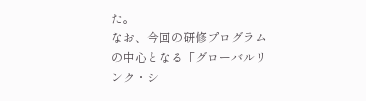た。
なお、今回の研修プログラムの中心となる「グローバルリンク・シ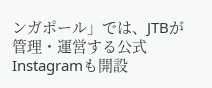ンガポール」では、JTBが管理・運営する公式Instagramも開設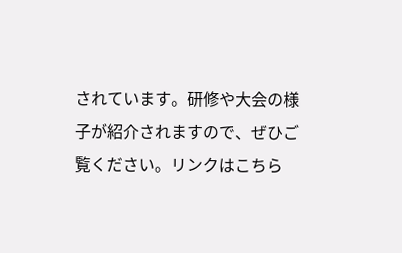されています。研修や大会の様子が紹介されますので、ぜひご覧ください。リンクはこちら